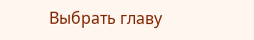Выбрать главу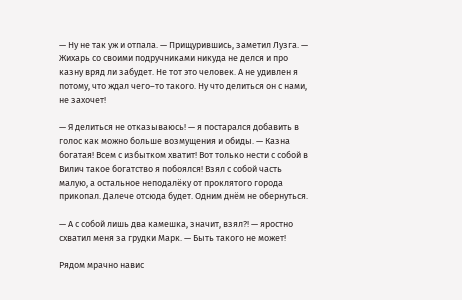— Ну не так уж и отпала. — Прищурившись, заметил Лузга. — Жихарь со своими подручниками никуда не делся и про казну вряд ли забудет. Не тот это человек. А не удивлен я потому, что ждал чего–то такого. Ну что делиться он с нами, не захочет!

— Я делиться не отказываюсь! — я постарался добавить в голос как можно больше возмущения и обиды. — Казна богатая! Всем с избытком хватит! Вот только нести с собой в Вилич такое богатство я побоялся! Взял с собой часть малую, а остальное неподалёку от проклятого города прикопал. Далече отсюда будет. Одним днём не обернуться.

— А с собой лишь два камешка, значит, взял?! — яростно схватил меня за грудки Марк. — Быть такого не может!

Рядом мрачно навис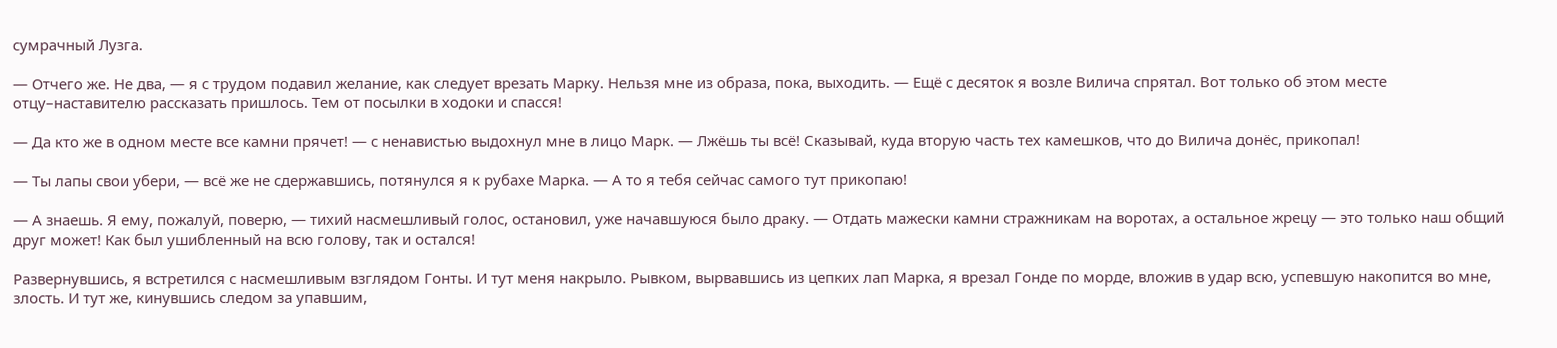сумрачный Лузга.

— Отчего же. Не два, — я с трудом подавил желание, как следует врезать Марку. Нельзя мне из образа, пока, выходить. — Ещё с десяток я возле Вилича спрятал. Вот только об этом месте отцу–наставителю рассказать пришлось. Тем от посылки в ходоки и спасся!

— Да кто же в одном месте все камни прячет! — с ненавистью выдохнул мне в лицо Марк. — Лжёшь ты всё! Сказывай, куда вторую часть тех камешков, что до Вилича донёс, прикопал!

— Ты лапы свои убери, — всё же не сдержавшись, потянулся я к рубахе Марка. — А то я тебя сейчас самого тут прикопаю!

— А знаешь. Я ему, пожалуй, поверю, — тихий насмешливый голос, остановил, уже начавшуюся было драку. — Отдать мажески камни стражникам на воротах, а остальное жрецу — это только наш общий друг может! Как был ушибленный на всю голову, так и остался!

Развернувшись, я встретился с насмешливым взглядом Гонты. И тут меня накрыло. Рывком, вырвавшись из цепких лап Марка, я врезал Гонде по морде, вложив в удар всю, успевшую накопится во мне, злость. И тут же, кинувшись следом за упавшим,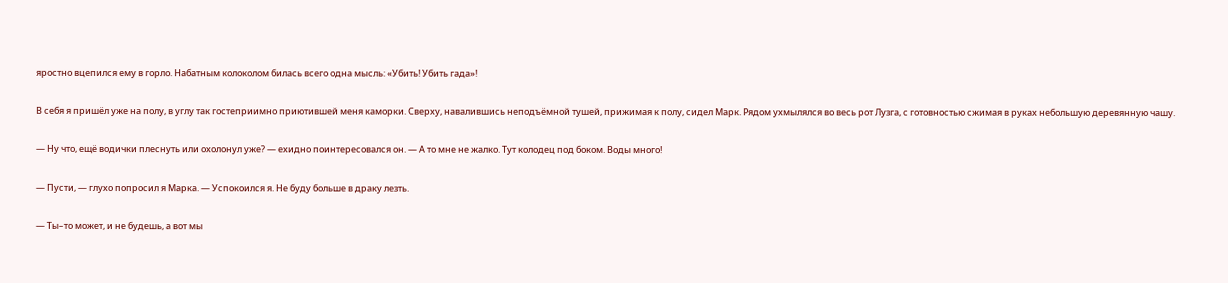яростно вцепился ему в горло. Набатным колоколом билась всего одна мысль: «Убить! Убить гада»!

В себя я пришёл уже на полу, в углу так гостеприимно приютившей меня каморки. Сверху, навалившись неподъёмной тушей, прижимая к полу, сидел Марк. Рядом ухмылялся во весь рот Лузга, с готовностью сжимая в руках небольшую деревянную чашу.

— Ну что, ещё водички плеснуть или охолонул уже? — ехидно поинтересовался он. — А то мне не жалко. Тут колодец под боком. Воды много!

— Пусти, — глухо попросил я Марка. — Успокоился я. Не буду больше в драку лезть.

— Ты–то может, и не будешь, а вот мы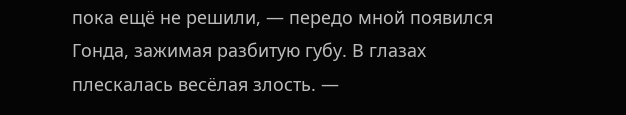пока ещё не решили, — передо мной появился Гонда, зажимая разбитую губу. В глазах плескалась весёлая злость. —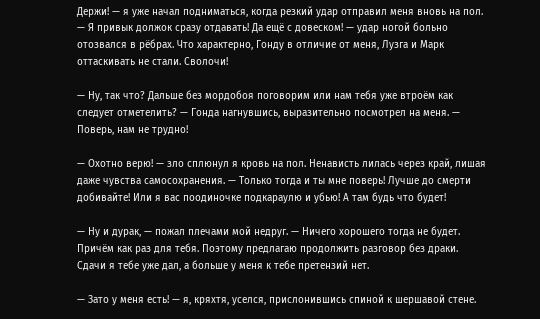Держи! — я уже начал подниматься, когда резкий удар отправил меня вновь на пол. — Я привык должок сразу отдавать! Да ещё с довеском! — удар ногой больно отозвался в рёбрах. Что характерно, Гонду в отличие от меня, Лузга и Марк оттаскивать не стали. Сволочи!

— Ну, так что? Дальше без мордобоя поговорим или нам тебя уже втроём как следует отметелить? — Гонда нагнувшись, выразительно посмотрел на меня. — Поверь, нам не трудно!

— Охотно верю! — зло сплюнул я кровь на пол. Ненависть лилась через край, лишая даже чувства самосохранения. — Только тогда и ты мне поверь! Лучше до смерти добивайте! Или я вас поодиночке подкараулю и убью! А там будь что будет!

— Ну и дурак, — пожал плечами мой недруг. — Ничего хорошего тогда не будет. Причём как раз для тебя. Поэтому предлагаю продолжить разговор без драки. Сдачи я тебе уже дал, а больше у меня к тебе претензий нет.

— Зато у меня есть! — я, кряхтя, уселся, прислонившись спиной к шершавой стене.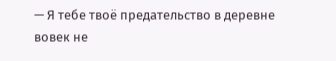— Я тебе твоё предательство в деревне вовек не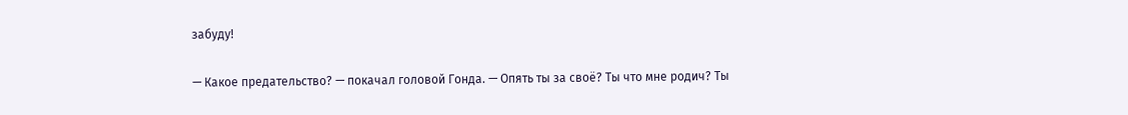забуду!

— Какое предательство? — покачал головой Гонда. — Опять ты за своё? Ты что мне родич? Ты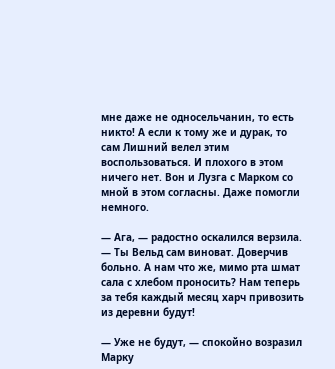мне даже не односельчанин, то есть никто! А если к тому же и дурак, то сам Лишний велел этим воспользоваться. И плохого в этом ничего нет. Вон и Лузга с Марком со мной в этом согласны. Даже помогли немного.

— Ага, — радостно оскалился верзила. — Ты Вельд сам виноват. Доверчив больно. А нам что же, мимо рта шмат сала с хлебом проносить? Нам теперь за тебя каждый месяц харч привозить из деревни будут!

— Уже не будут, — спокойно возразил Марку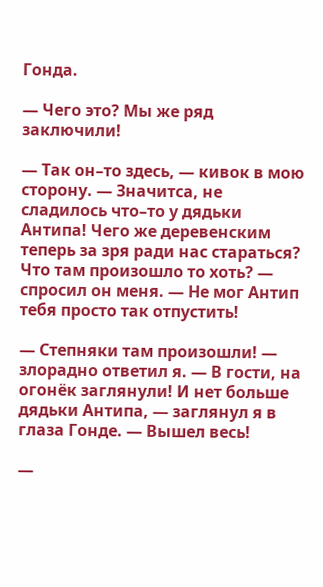Гонда.

— Чего это? Мы же ряд заключили!

— Так он–то здесь, — кивок в мою сторону. — Значитса, не сладилось что–то у дядьки Антипа! Чего же деревенским теперь за зря ради нас стараться? Что там произошло то хоть? — спросил он меня. — Не мог Антип тебя просто так отпустить!

— Степняки там произошли! — злорадно ответил я. — В гости, на огонёк заглянули! И нет больше дядьки Антипа, — заглянул я в глаза Гонде. — Вышел весь!

—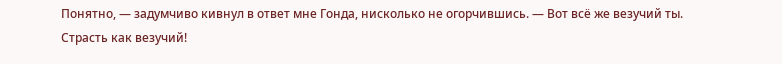Понятно, — задумчиво кивнул в ответ мне Гонда, нисколько не огорчившись. — Вот всё же везучий ты. Страсть как везучий!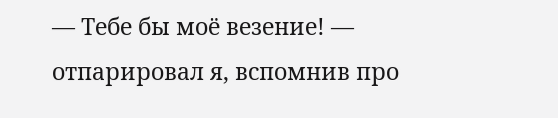— Тебе бы моё везение! — отпарировал я, вспомнив про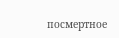посмертное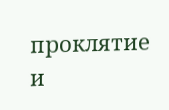проклятие и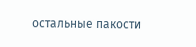остальные пакости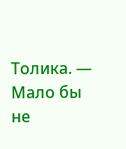Толика. — Мало бы не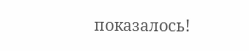показалось!